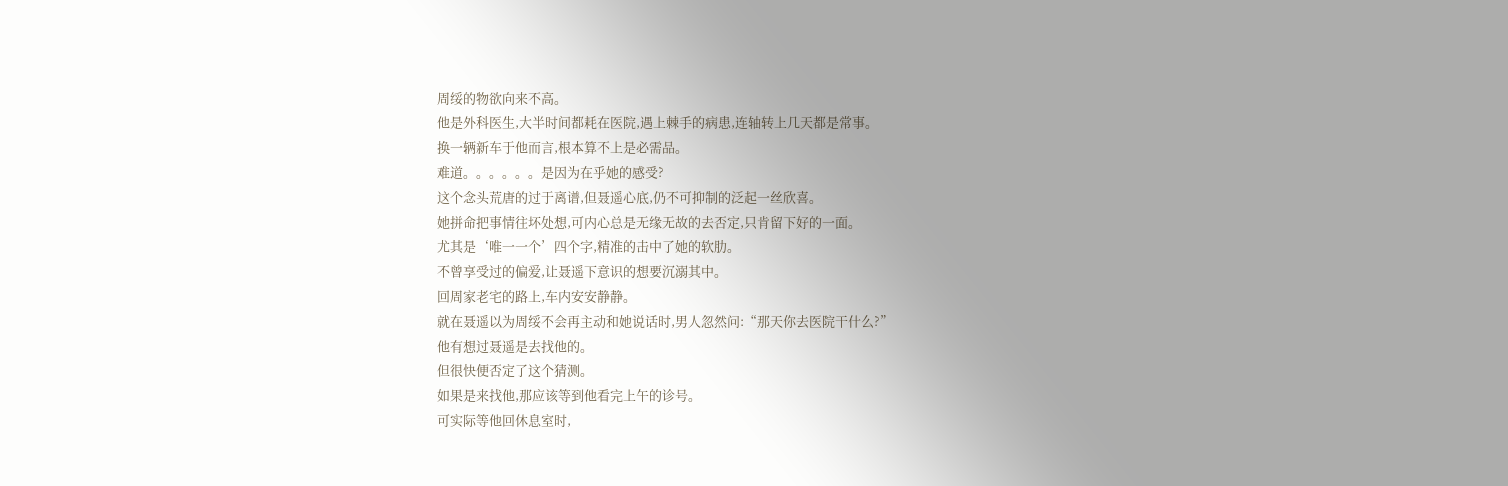周绥的物欲向来不高。
他是外科医生,大半时间都耗在医院,遇上棘手的病患,连轴转上几天都是常事。
换一辆新车于他而言,根本算不上是必需品。
难道。。。。。。是因为在乎她的感受?
这个念头荒唐的过于离谱,但聂遥心底,仍不可抑制的泛起一丝欣喜。
她拼命把事情往坏处想,可内心总是无缘无故的去否定,只肯留下好的一面。
尤其是‘唯一一个’四个字,精准的击中了她的软肋。
不曾享受过的偏爱,让聂遥下意识的想要沉溺其中。
回周家老宅的路上,车内安安静静。
就在聂遥以为周绥不会再主动和她说话时,男人忽然问:“那天你去医院干什么?”
他有想过聂遥是去找他的。
但很快便否定了这个猜测。
如果是来找他,那应该等到他看完上午的诊号。
可实际等他回休息室时,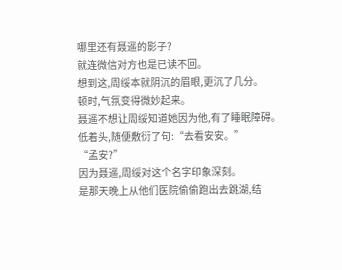哪里还有聂遥的影子?
就连微信对方也是已读不回。
想到这,周绥本就阴沉的眉眼,更沉了几分。
顿时,气氛变得微妙起来。
聂遥不想让周绥知道她因为他,有了睡眠障碍。
低着头,随便敷衍了句:“去看安安。”
“孟安?”
因为聂遥,周绥对这个名字印象深刻。
是那天晚上从他们医院偷偷跑出去跳湖,结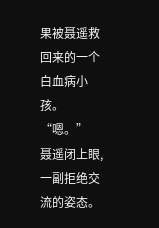果被聂遥救回来的一个白血病小孩。
“嗯。”
聂遥闭上眼,一副拒绝交流的姿态。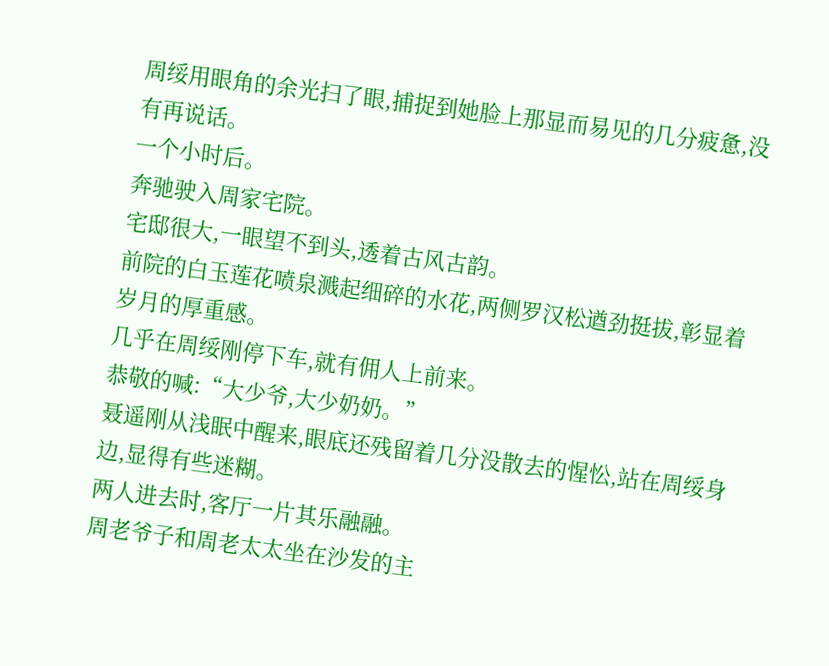周绥用眼角的余光扫了眼,捕捉到她脸上那显而易见的几分疲惫,没有再说话。
一个小时后。
奔驰驶入周家宅院。
宅邸很大,一眼望不到头,透着古风古韵。
前院的白玉莲花喷泉溅起细碎的水花,两侧罗汉松遒劲挺拔,彰显着岁月的厚重感。
几乎在周绥刚停下车,就有佣人上前来。
恭敬的喊:“大少爷,大少奶奶。”
聂遥刚从浅眠中醒来,眼底还残留着几分没散去的惺忪,站在周绥身边,显得有些迷糊。
两人进去时,客厅一片其乐融融。
周老爷子和周老太太坐在沙发的主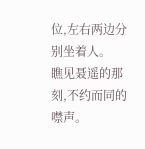位,左右两边分别坐着人。
瞧见聂遥的那刻,不约而同的噤声。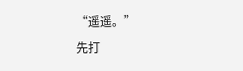“遥遥。”
先打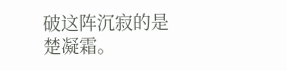破这阵沉寂的是楚凝霜。